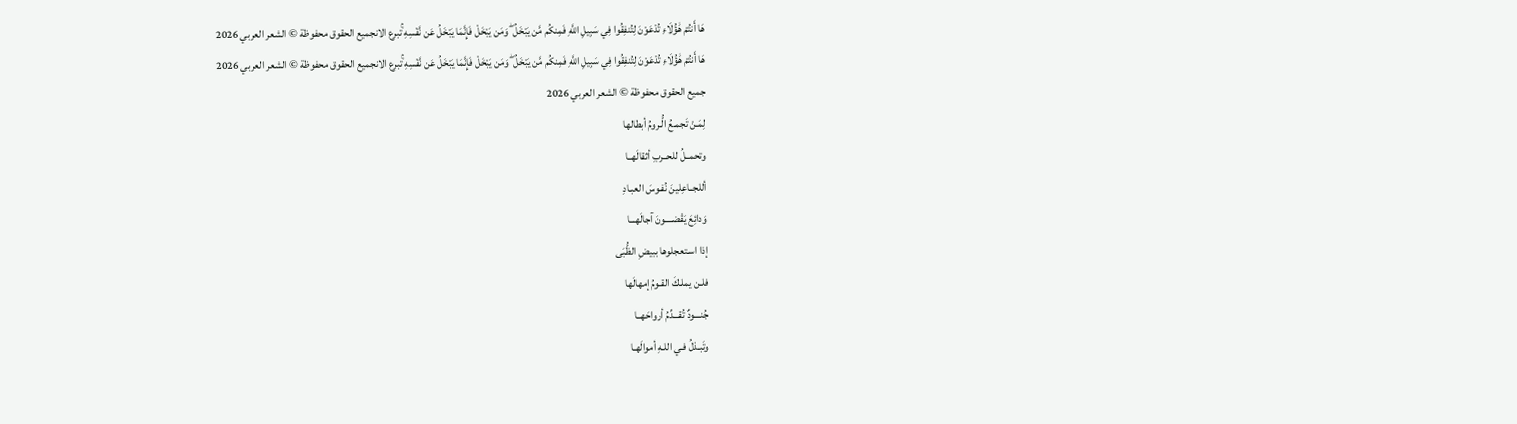هَا أَنتُمْ هَٰؤُلَاءِ تُدْعَوْنَ لِتُنفِقُوا فِي سَبِيلِ اللَّهِ فَمِنكُم مَّن يَبْخَلُ ۖ وَمَن يَبْخَلْ فَإِنَّمَا يَبْخَلُ عَن نَّفْسِهِ ۚتبرع الانجميع الحقوق محفوظة © الشعر العربي 2026
هَا أَنتُمْ هَٰؤُلَاءِ تُدْعَوْنَ لِتُنفِقُوا فِي سَبِيلِ اللَّهِ فَمِنكُم مَّن يَبْخَلُ ۖ وَمَن يَبْخَلْ فَإِنَّمَا يَبْخَلُ عَن نَّفْسِهِ ۚتبرع الانجميع الحقوق محفوظة © الشعر العربي 2026
جميع الحقوق محفوظة © الشعر العربي 2026
لِمَـنْ تَجمـعُ الُّـرومُ أبطالها
وتحمــلُ للحــربِ أثقالَهــا
أللجــاعِلينَ نُفـوسَ العبـادِ
وَدائِعَ يَقْضــــونَ آجالَهـــا
إذا اسـتعجلوها ببيضِ الظُّبَى
فلـن يملـكَ القـومُ إمهالَها
جُنـــودٌ تُقـــدِّمُ أرواحَهــا
وتَبـذلُ فـي اللـهِ أموالَهـا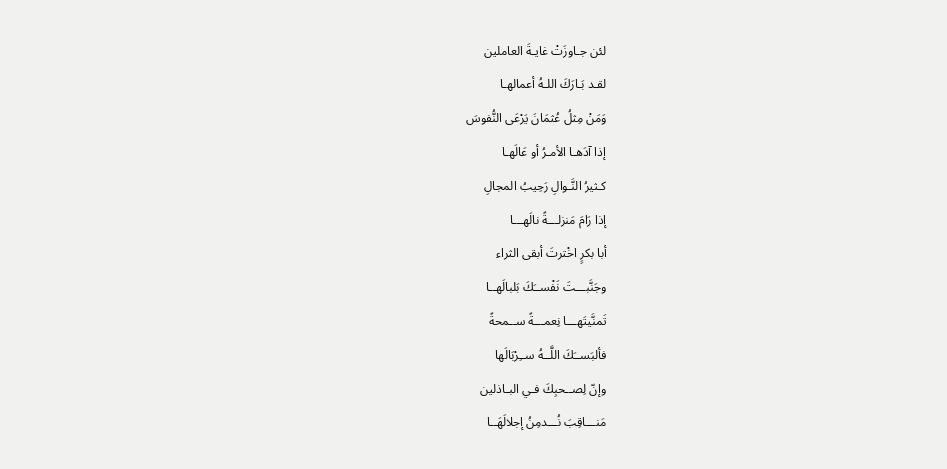لئن جـاوزَتْ غايـةَ العاملين
لقـد بَـارَكَ اللـهُ أعمالهـا
وَمَنْ مِثلُ عُثمَانَ يَرْعَى النُّفوسَ
إذا آدَهـا الأمـرُ أو عَالَهـا
كـثيرُ النَّـوالِ رَحِيبُ المجالِ
إذا رَامَ مَنزلـــةً نالَهـــا
أبا بكرٍ اخْترتَ أبقى الثراء
وجَنَّبـــتَ نَفْســَكَ بَلبالَهــا
تَمنَّيتَهـــا نِعمـــةً ســمحةً
فألبَســَكَ اللَّــهُ ســِرْبَالَها
وإنّ لِصــحبِكَ فـي البـاذلين
مَنـــاقِبَ نُـــدمِنُ إجلالَهَــا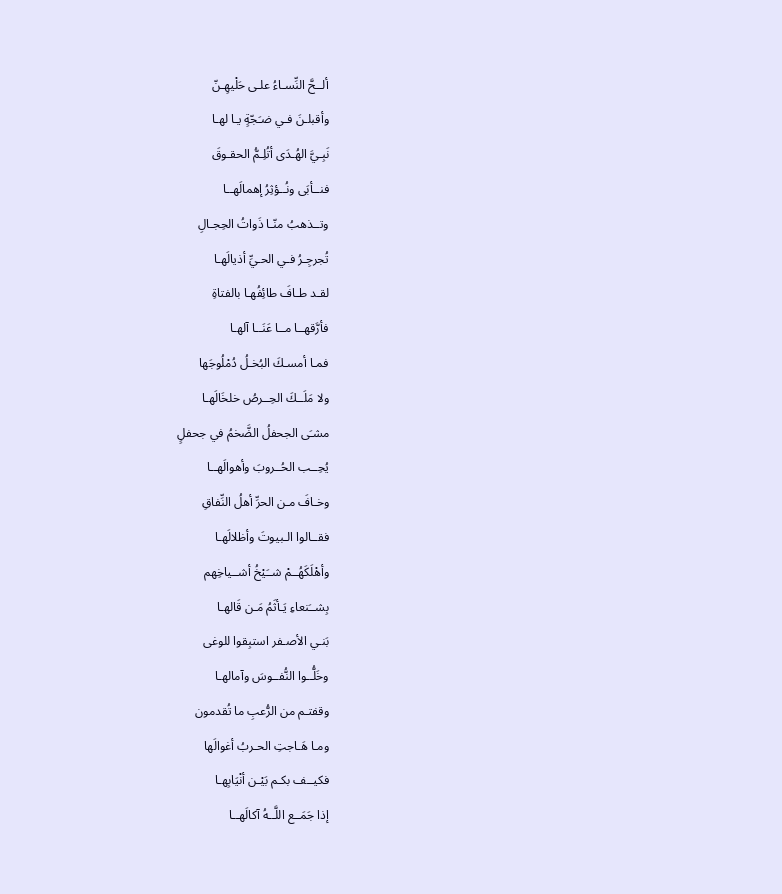ألــحَّ النِّسـاءُ علـى حَلْيهِـنّ
وأقبلـنَ فـي ضـَجّةٍ يـا لهـا
نَبِـيَّ الهُـدَى أتُلِـمُّ الحقـوقَ
فنــأبَى ونُــؤثِرُ إهمالَهــا
وتــذهبُ منّـا ذَواتُ الحِجـالِ
تُجرجِـرُ فـي الحـيِّ أذيالَهـا
لقـد طـافَ طائِفُهـا بالفتاةِ
فأرَّقهــا مــا عَنَــا آلهـا
فمـا أمسـكَ البُخـلُ دُمْلُوجَها
ولا مَلَــكَ الحِــرصُ خلخَالَهـا
مشـَى الجحفلُ الضَّخمُ في جحفلٍ
يُحِــب الحُــروبَ وأهوالَهــا
وخـافَ مـن الحرِّ أهلُ النِّفاقِ
فقــالوا الـبيوتَ وأظلالَهـا
وأهْلَكَهُــمْ شــَيْخُ أشــياخِهم
بِشــَنعاءِ يَـأثَمُ مَـن قَالهـا
بَنـي الأصـفر استبِقوا للوغى
وخَلُّــوا النُّفــوسَ وآمالهـا
وقفتـم من الرُّعبِ ما تُقدمون
ومـا هَـاجتِ الحـربُ أغوالَها
فكيــف بكـم بَيْـن أنْيَابِهـا
إذا جَمَــع اللَّــهُ آكالَهــا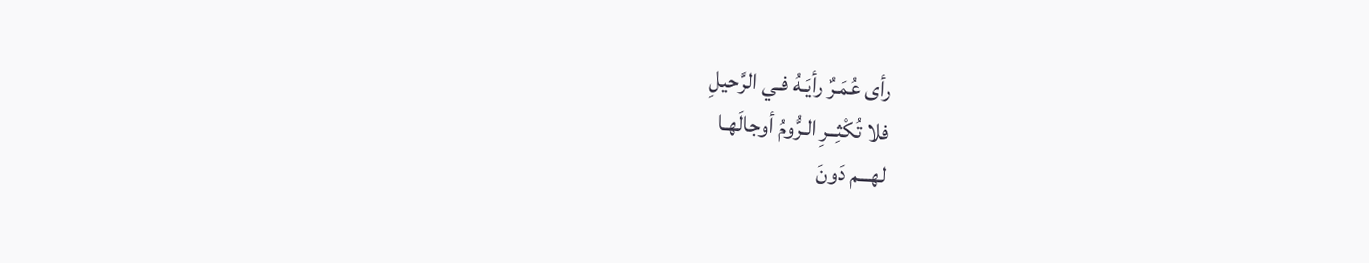رأى عُمَـرٌ رأيَـهُ فـي الرَّحيلِ
فلا تُكْثِــرِ الـرُّومُ أوجالَهـا
لهـــم دَونَ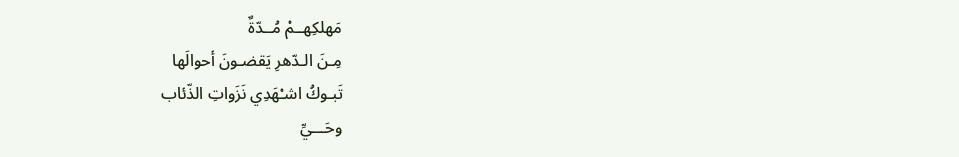مَهلكِهــمْ مُــدّةٌ
مِـنَ الـدّهرِ يَقضـونَ أحوالَها
تَبـوكُ اشـْهَدِي نَزَواتِ الذّئاب
وحَـــيِّ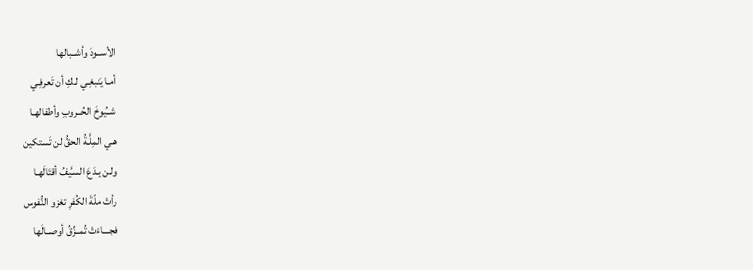الأســودَ وأشــبالها
أمـا يَنبغِـي لـكِ أن تَعرفِـي
شــُيوخَ الحُــروبِ وأطفالهـا
هـي المِلَّـةُ الحقُّ لن تَستكين
ولـن يـدَعَ السـَّيفُ أقتَالَهـا
رأتْ ملّةَ الكُفرِ تغزو النُّفوس
فجـــاءَتْ تُمــزِّقُ أوصــالَها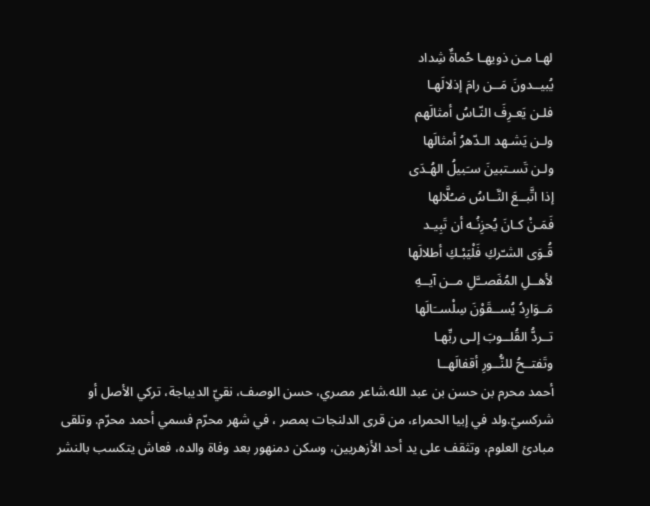لهـا مـن ذويهـا حُماةٌ شِداد
يُبيــدونَ مَــن رامَ إذلالَهـا
فلـن يَعـرِفَ النّـاسُ أمثالَهم
ولـن يَشـهد الـدّهرُ أمثالَها
ولـن تَسـتبينَ سـَبيلُ الهُـدَى
إذا اتَّبــعَ النَّــاسُ ضـُلَّالها
فَمَـنْ كـانَ يُحزِنُـه أن تَبِيـد
قُـوَى الشـّركِ فَلْيَبْـكِ أطلالَها
لأهــلِ المُفَصــَّلِ مــن آيــهِ
مَــوَارِدُ يُســقَوْنَ سِلْســَالَها
تــردُّ القُلــوبَ إلـى ربِّهـا
وتَفتــحُ للنُّــورِ أقفالَهــا
أحمد محرم بن حسن بن عبد الله.شاعر مصري، حسن الوصف، نقيّ الديباجة، تركي الأصل أو شركسيّ.ولد في إبيا الحمراء، من قرى الدلنجات بمصر ، في شهر محرّم فسمي أحمد محرّم. وتلقى مبادئ العلوم، وتثقف على يد أحد الأزهريين، وسكن دمنهور بعد وفاة والده، فعاش يتكسب بالنشر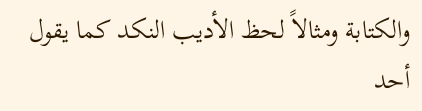والكتابة ومثالاً لحظ الأديب النكد كما يقول أحد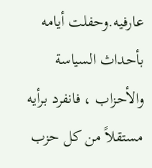عارفيه.وحفلت أيامه بأحداث السياسة والأحزاب ، فانفرد برأيه مستقلاً من كل حزب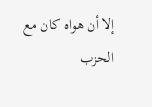إلا أن هواه كان مع الحزب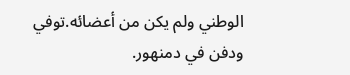الوطني ولم يكن من أعضائه.توفي ودفن في دمنهور.